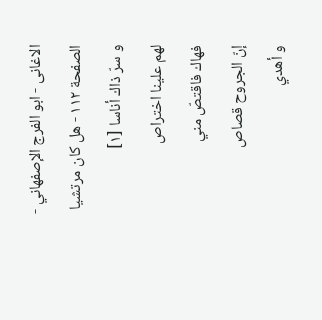الاغانی - ابو الفرج الإصفهاني - الصفحة ١١٢ - هل كان مرتشيا
و سرّ ذاك أناسا [١]
لهم علينا اختراص
فهاك فاقتصّ مني
إنّ الجروح قصاص
و أهدي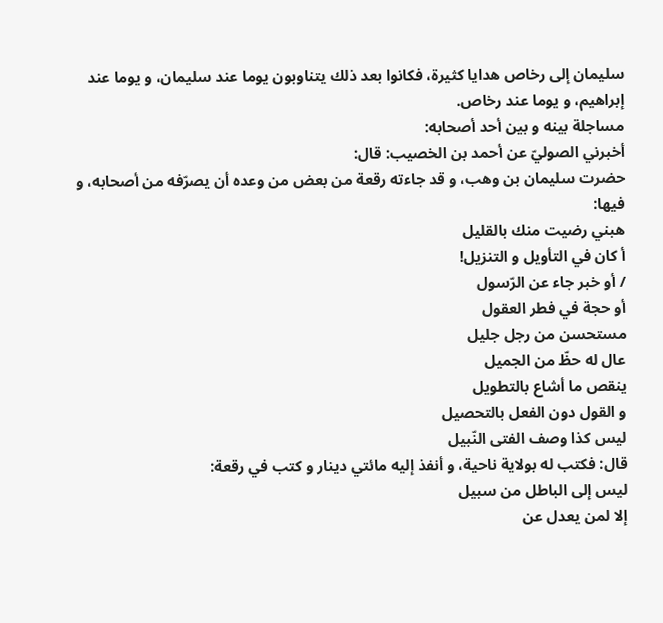سليمان إلى رخاص هدايا كثيرة، فكانوا بعد ذلك يتناوبون يوما عند سليمان، و يوما عند إبراهيم، و يوما عند رخاص.
مساجلة بينه و بين أحد أصحابه:
أخبرني الصوليّ عن أحمد بن الخصيب: قال:
حضرت سليمان بن وهب، و قد جاءته رقعة من بعض من وعده أن يصرّفه من أصحابه، و فيها:
هبني رضيت منك بالقليل
أ كان في التأويل و التنزيل!
/ أو خبر جاء عن الرّسول
أو حجة في فطر العقول
مستحسن من رجل جليل
عال له حظّ من الجميل
ينقص ما أشاع بالتطويل
و القول دون الفعل بالتحصيل
ليس كذا وصف الفتى النّبيل
قال: فكتب له بولاية ناحية، و أنفذ إليه مائتي دينار و كتب في رقعة:
ليس إلى الباطل من سبيل
إلا لمن يعدل عن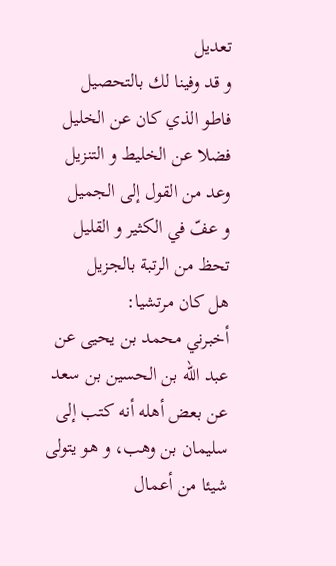تعديل
و قد وفينا لك بالتحصيل
فاطو الذي كان عن الخليل
فضلا عن الخليط و التنزيل
وعد من القول إلى الجميل
و عفّ في الكثير و القليل
تحظ من الرتبة بالجزيل
هل كان مرتشيا:
أخبرني محمد بن يحيى عن عبد اللّه بن الحسين بن سعد عن بعض أهله أنه كتب إلى سليمان بن وهب، و هو يتولى شيئا من أعمال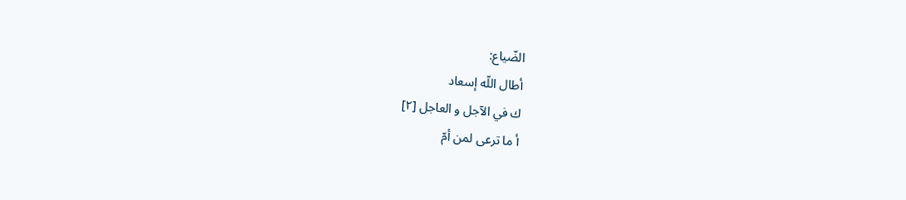الضّياع:
أطال اللّه إسعاد
ك في الآجل و العاجل [٢]
أ ما ترعى لمن أمّ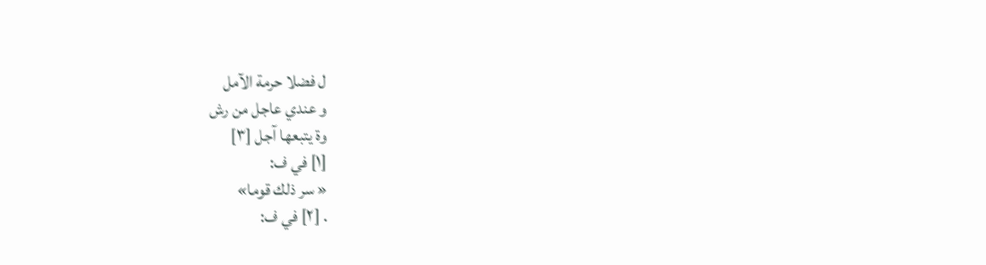ل فضلا حرمة الآمل
و عندي عاجل من رش
وة يتبعها آجل [٣]
[١] في ف:
« سر ذلك قوما»
. [٢] في ف: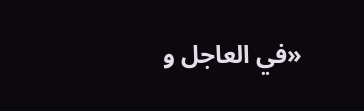«في العاجل و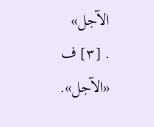الآجل»
. [٣] ف «الآجل».